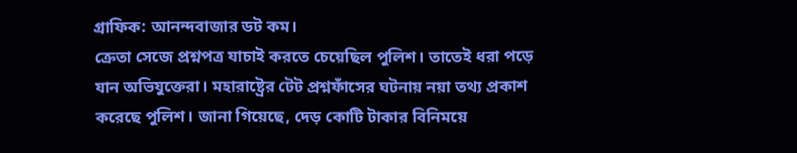গ্রাফিক: আনন্দবাজার ডট কম।
ক্রেতা সেজে প্রশ্নপত্র যাচাই করতে চেয়েছিল পুলিশ। তাতেই ধরা পড়ে যান অভিযুক্তেরা। মহারাষ্ট্রের টেট প্রশ্নফাঁসের ঘটনায় নয়া তথ্য প্রকাশ করেছে পুলিশ। জানা গিয়েছে, দেড় কোটি টাকার বিনিময়ে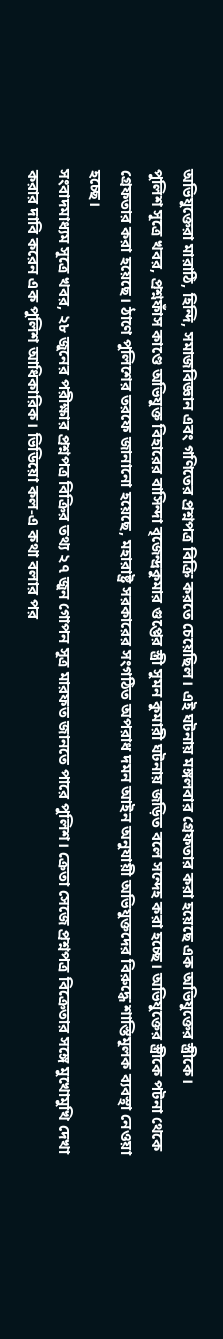অভিযুক্তেরা মারাঠি, হিন্দি, সমাজবিজ্ঞান এবং গণিতের প্রশ্নপত্র বিক্রি করতে চেয়েছিল। এই ঘটনায় মঙ্গলবার গ্রেফতার করা হয়েছে এক অভিযুক্তের স্ত্রীকে।
পুলিশ সূত্রে খবর, প্রশ্নফাঁস কাণ্ডে অভিযুক্ত বিহারের বাসিন্দা বৃজেন্দ্রকুমার গুপ্তের স্ত্রী সুমন কুমারী ঘটনায় জড়িত বলে সন্দেহ করা হচ্ছে। অভিযুক্তের স্ত্রীকে পটনা থেকে গ্রেফতার করা হয়েছে। ঠাণে পুলিশের তরফে জানানো হয়েছে, মহারাষ্ট্র সরকারের সংগঠিত অপরাধ দমন আইন অনুযায়ী অভিযুক্তদের বিরুদ্ধে শাস্তিমূলক ব্যবস্থা নেওয়া হচ্ছে।
সংবাদমাধ্যম সূত্রে খবর, ২৮ জুনের পরীক্ষার প্রশ্নপত্র বিক্রির তথ্য ২৭ জুন গোপন সূত্র মারফত জানতে পারে পুলিশ। ক্রেতা সেজে প্রশ্নপত্র বিক্রেতার সঙ্গে মুখোমুখি দেখা করার দাবি করেন এক পুলিশ আধিকারিক। ভিডিয়ো কল-এ কথা বলার পর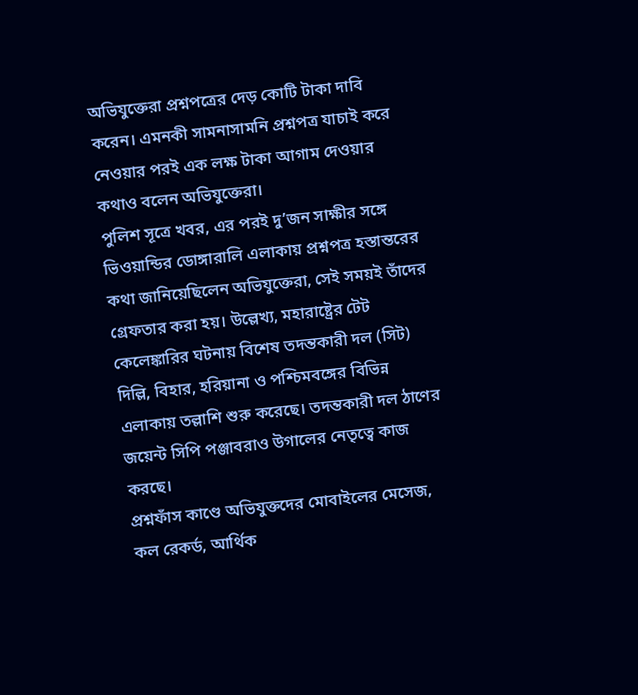অভিযুক্তেরা প্রশ্নপত্রের দেড় কোটি টাকা দাবি করেন। এমনকী সামনাসামনি প্রশ্নপত্র যাচাই করে নেওয়ার পরই এক লক্ষ টাকা আগাম দেওয়ার কথাও বলেন অভিযুক্তেরা।
পুলিশ সূত্রে খবর, এর পরই দু’জন সাক্ষীর সঙ্গে ভিওয়ান্ডির ডোঙ্গারালি এলাকায় প্রশ্নপত্র হস্তান্তরের কথা জানিয়েছিলেন অভিযুক্তেরা, সেই সময়ই তাঁদের গ্রেফতার করা হয়। উল্লেখ্য, মহারাষ্ট্রের টেট কেলেঙ্কারির ঘটনায় বিশেষ তদন্তকারী দল (সিট) দিল্লি, বিহার, হরিয়ানা ও পশ্চিমবঙ্গের বিভিন্ন এলাকায় তল্লাশি শুরু করেছে। তদন্তকারী দল ঠাণের জয়েন্ট সিপি পঞ্জাবরাও উগালের নেতৃত্বে কাজ করছে।
প্রশ্নফাঁস কাণ্ডে অভিযুক্তদের মোবাইলের মেসেজ, কল রেকর্ড, আর্থিক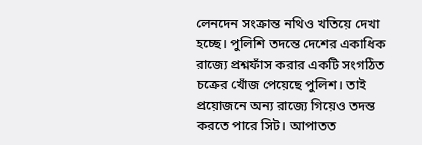লেনদেন সংক্রান্ত নথিও খতিয়ে দেখা হচ্ছে। পুলিশি তদন্তে দেশের একাধিক রাজ্যে প্রশ্নফাঁস করার একটি সংগঠিত চক্রের খোঁজ পেয়েছে পুলিশ। তাই প্রয়োজনে অন্য রাজ্যে গিয়েও তদন্ত করতে পারে সিট। আপাতত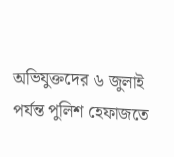অভিযুক্তদের ৬ জুলাই পর্যন্ত পুলিশ হেফাজতে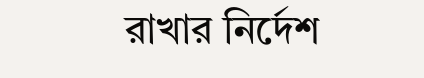রাখার নির্দেশ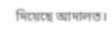দিয়েছে আদালত।